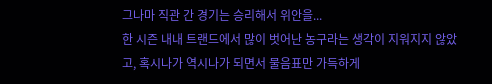그나마 직관 간 경기는 승리해서 위안을...
한 시즌 내내 트랜드에서 많이 벗어난 농구라는 생각이 지워지지 않았고, 혹시나가 역시나가 되면서 물음표만 가득하게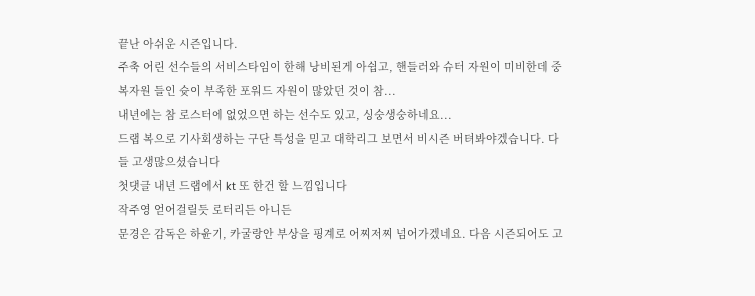끝난 아쉬운 시즌입니다.
주축 어린 선수들의 서비스타임이 한해 낭비된게 아쉽고, 핸들러와 슈터 자원이 미비한데 중복자원 들인 슛이 부족한 포워드 자원이 많았던 것이 참...
내년에는 참 로스터에 없었으면 하는 선수도 있고, 싱숭생숭하네요...
드랩 복으로 기사회생하는 구단 특성을 믿고 대학리그 보면서 비시즌 버텨봐야겠습니다. 다들 고생많으셨습니다
첫댓글 내년 드랩에서 kt 또 한건 할 느낌입니다
작주영 얻어걸릴듯 로터리든 아니든
문경은 감독은 하윤기, 카굴랑안 부상을 핑계로 어찌저찌 넘어가겠네요. 다음 시즌되어도 고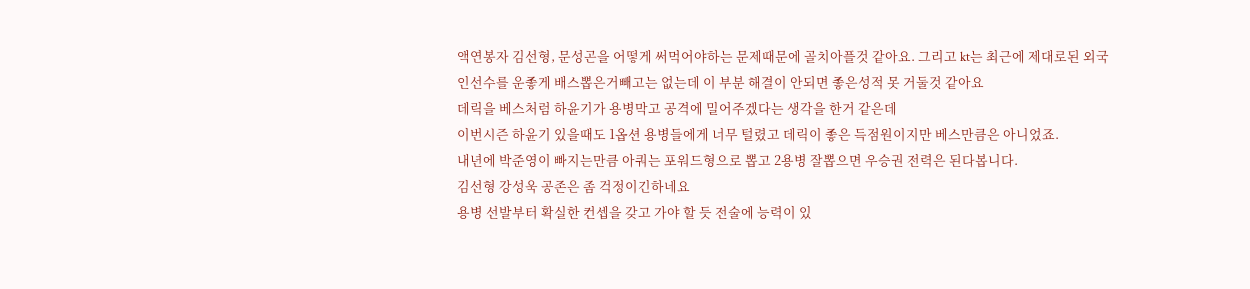액연봉자 김선형, 문성곤을 어떻게 써먹어야하는 문제때문에 골치아플것 같아요. 그리고 kt는 최근에 제대로된 외국인선수를 운좋게 배스뽑은거빼고는 없는데 이 부분 해결이 안되면 좋은성적 못 거둘것 같아요
데릭을 베스처럼 하윤기가 용병막고 공격에 밀어주겠다는 생각을 한거 같은데
이번시즌 하윤기 있을때도 1옵션 용병들에게 너무 털렸고 데릭이 좋은 득점원이지만 베스만큼은 아니었죠.
내년에 박준영이 빠지는만큼 아쿼는 포워드형으로 뽑고 2용병 잘뽑으면 우승권 전력은 된다봅니다.
김선형 강성욱 공존은 좀 걱정이긴하네요
용병 선발부터 확실한 컨셉을 갖고 가야 할 듯 전술에 능력이 있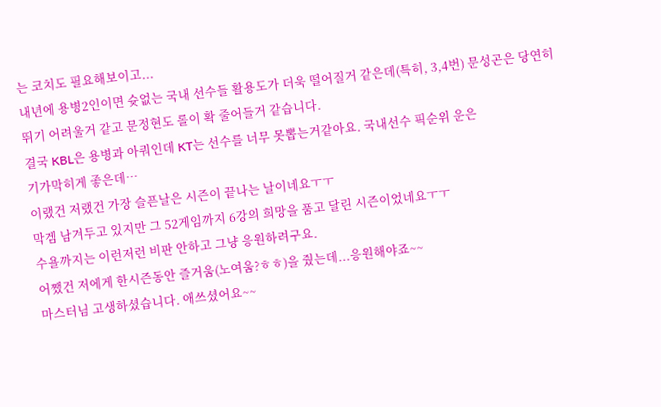는 코치도 필요해보이고...
내년에 용병2인이면 슛없는 국내 선수들 활용도가 더욱 떨어질거 같은데(특히, 3,4번) 문성곤은 당연히 뛰기 어려울거 같고 문정현도 롤이 확 줄어들거 같습니다.
결국 KBL은 용병과 아쿼인데 KT는 선수를 너무 못뽑는거같아요. 국내선수 픽순위 운은
기가막히게 좋은데…
이랬건 저랬건 가장 슬픈날은 시즌이 끝나는 날이네요ㅜㅜ
막겜 남겨두고 있지만 그 52게임까지 6강의 희망을 품고 달린 시즌이었네요ㅜㅜ
수욜까지는 이런저런 비판 안하고 그냥 응원하려구요.
어쨌건 저에게 한시즌동안 즐거움(노여움?ㅎㅎ)을 줬는데...응원해야죠~~
마스터님 고생하셨습니다. 애쓰셨어요~~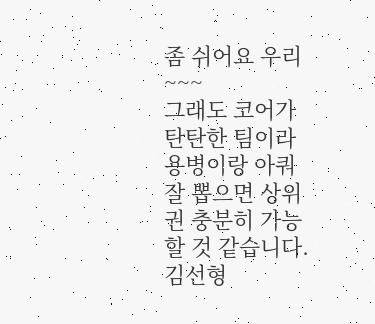좀 쉬어요 우리~~~
그래도 코어가 탄탄한 팀이라 용병이랑 아쿼 잘 뽑으면 상위권 충분히 가능할 것 같습니다. 김선형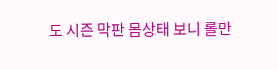도 시즌 막판 몸상태 보니 롤만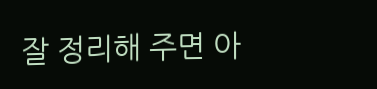잘 정리해 주면 아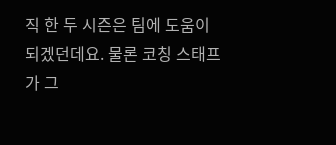직 한 두 시즌은 팀에 도움이 되겠던데요. 물론 코칭 스태프가 그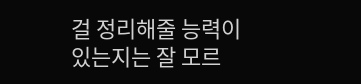걸 정리해줄 능력이 있는지는 잘 모르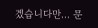겠습니다만... 문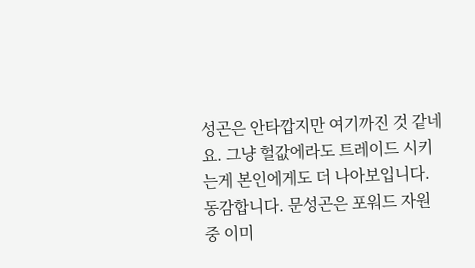성곤은 안타깝지만 여기까진 것 같네요. 그냥 헐값에라도 트레이드 시키는게 본인에게도 더 나아보입니다.
동감합니다. 문성곤은 포워드 자원 중 이미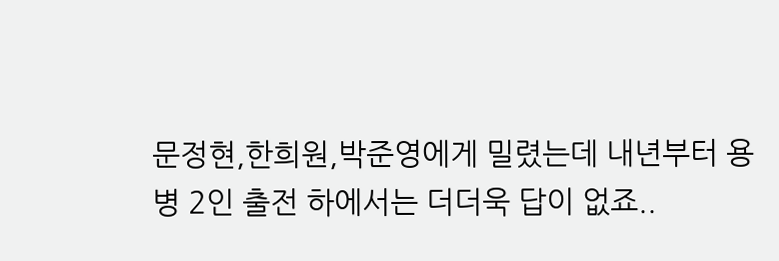문정현,한희원,박준영에게 밀렸는데 내년부터 용병 2인 출전 하에서는 더더욱 답이 없죠..